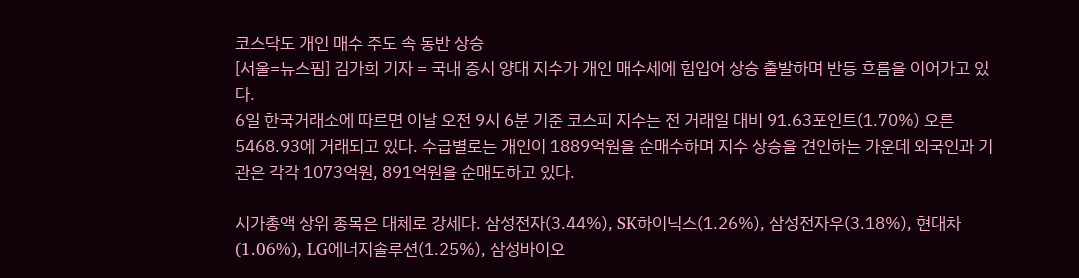코스닥도 개인 매수 주도 속 동반 상승
[서울=뉴스핌] 김가희 기자 = 국내 증시 양대 지수가 개인 매수세에 힘입어 상승 출발하며 반등 흐름을 이어가고 있다.
6일 한국거래소에 따르면 이날 오전 9시 6분 기준 코스피 지수는 전 거래일 대비 91.63포인트(1.70%) 오른 5468.93에 거래되고 있다. 수급별로는 개인이 1889억원을 순매수하며 지수 상승을 견인하는 가운데 외국인과 기관은 각각 1073억원, 891억원을 순매도하고 있다.

시가총액 상위 종목은 대체로 강세다. 삼성전자(3.44%), SK하이닉스(1.26%), 삼성전자우(3.18%), 현대차(1.06%), LG에너지솔루션(1.25%), 삼성바이오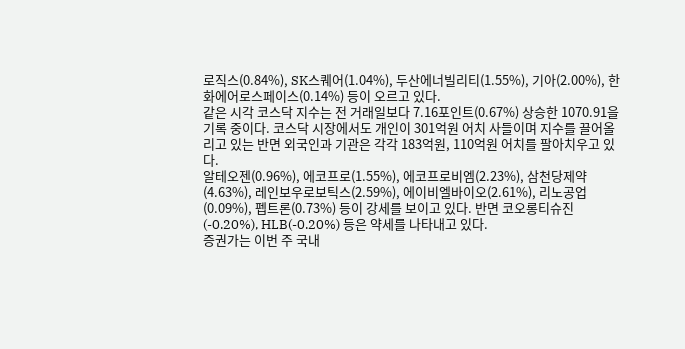로직스(0.84%), SK스퀘어(1.04%), 두산에너빌리티(1.55%), 기아(2.00%), 한화에어로스페이스(0.14%) 등이 오르고 있다.
같은 시각 코스닥 지수는 전 거래일보다 7.16포인트(0.67%) 상승한 1070.91을 기록 중이다. 코스닥 시장에서도 개인이 301억원 어치 사들이며 지수를 끌어올리고 있는 반면 외국인과 기관은 각각 183억원, 110억원 어치를 팔아치우고 있다.
알테오젠(0.96%), 에코프로(1.55%), 에코프로비엠(2.23%), 삼천당제약(4.63%), 레인보우로보틱스(2.59%), 에이비엘바이오(2.61%), 리노공업(0.09%), 펩트론(0.73%) 등이 강세를 보이고 있다. 반면 코오롱티슈진(-0.20%), HLB(-0.20%) 등은 약세를 나타내고 있다.
증권가는 이번 주 국내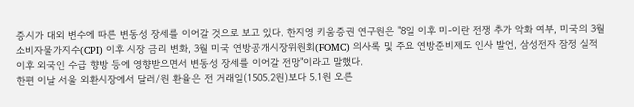증시가 대외 변수에 따른 변동성 장세를 이어갈 것으로 보고 있다. 한지영 키움증권 연구원은 "8일 이후 미-이란 전쟁 추가 악화 여부, 미국의 3월 소비자물가지수(CPI) 이후 시장 금리 변화, 3월 미국 연방공개시장위원회(FOMC) 의사록 및 주요 연방준비제도 인사 발언, 삼성전자 잠정 실적 이후 외국인 수급 향방 등에 영향받으면서 변동성 장세를 이어갈 전망"이라고 말했다.
한편 이날 서울 외환시장에서 달러/원 환율은 전 거래일(1505.2원)보다 5.1원 오른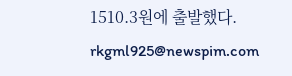1510.3원에 출발했다.
rkgml925@newspim.com